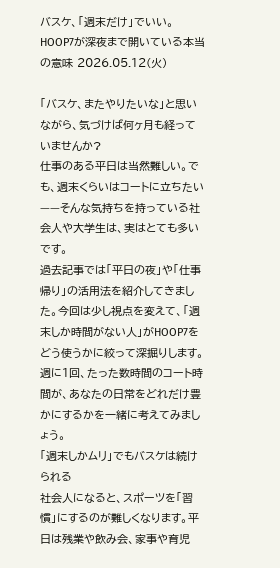バスケ、「週末だけ」でいい。HOOP7が深夜まで開いている本当の意味 2026.05.12(火)

「バスケ、またやりたいな」と思いながら、気づけば何ヶ月も経っていませんか?
仕事のある平日は当然難しい。でも、週末くらいはコートに立ちたい——そんな気持ちを持っている社会人や大学生は、実はとても多いです。
過去記事では「平日の夜」や「仕事帰り」の活用法を紹介してきました。今回は少し視点を変えて、「週末しか時間がない人」がHOOP7をどう使うかに絞って深掘りします。週に1回、たった数時間のコート時間が、あなたの日常をどれだけ豊かにするかを一緒に考えてみましょう。
「週末しかムリ」でもバスケは続けられる
社会人になると、スポーツを「習慣」にするのが難しくなります。平日は残業や飲み会、家事や育児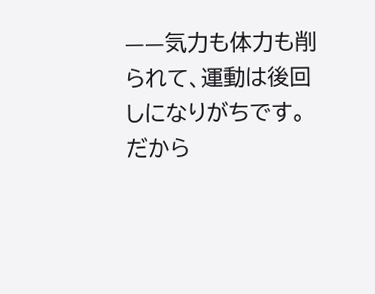——気力も体力も削られて、運動は後回しになりがちです。
だから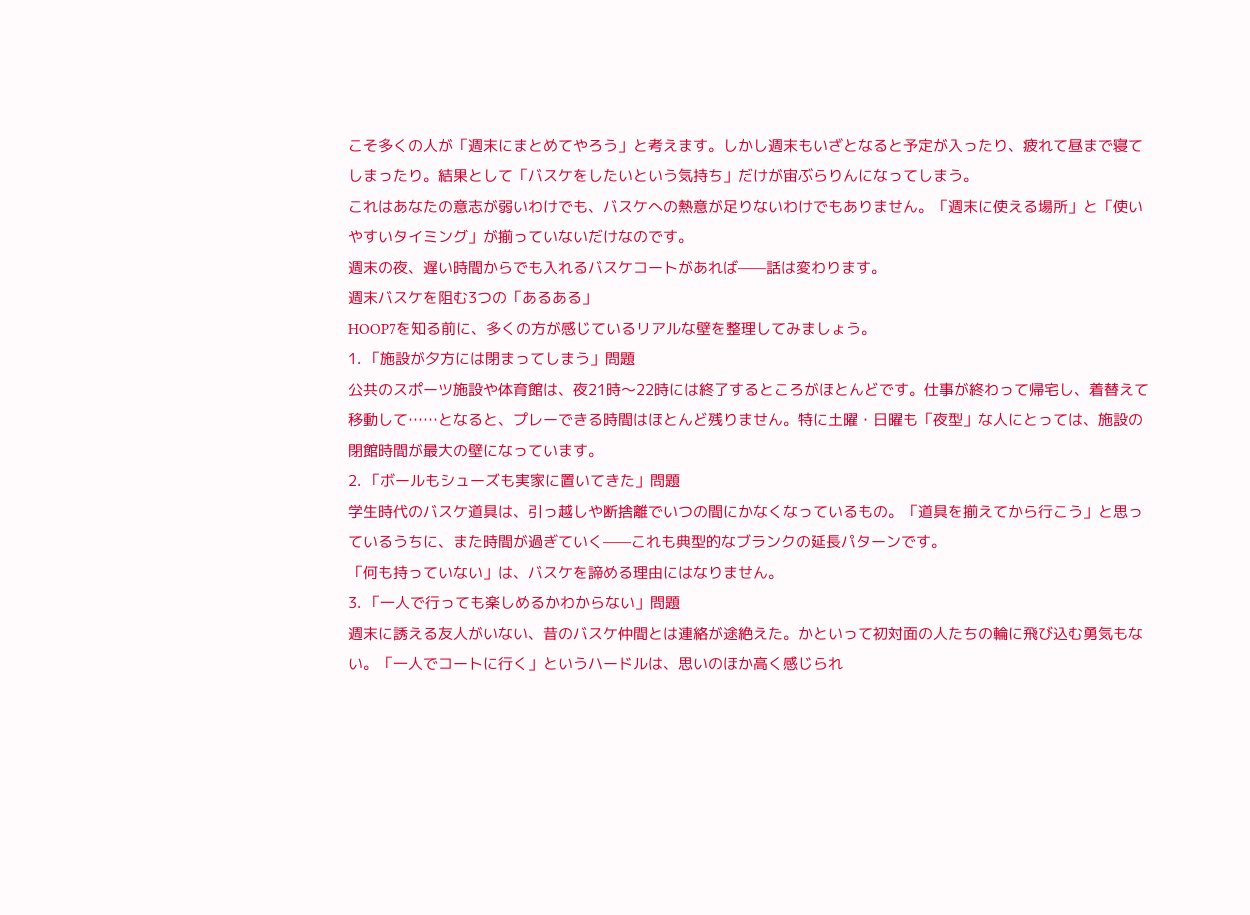こそ多くの人が「週末にまとめてやろう」と考えます。しかし週末もいざとなると予定が入ったり、疲れて昼まで寝てしまったり。結果として「バスケをしたいという気持ち」だけが宙ぶらりんになってしまう。
これはあなたの意志が弱いわけでも、バスケへの熱意が足りないわけでもありません。「週末に使える場所」と「使いやすいタイミング」が揃っていないだけなのです。
週末の夜、遅い時間からでも入れるバスケコートがあれば——話は変わります。
週末バスケを阻む3つの「あるある」
HOOP7を知る前に、多くの方が感じているリアルな壁を整理してみましょう。
1. 「施設が夕方には閉まってしまう」問題
公共のスポーツ施設や体育館は、夜21時〜22時には終了するところがほとんどです。仕事が終わって帰宅し、着替えて移動して……となると、プレーできる時間はほとんど残りません。特に土曜・日曜も「夜型」な人にとっては、施設の閉館時間が最大の壁になっています。
2. 「ボールもシューズも実家に置いてきた」問題
学生時代のバスケ道具は、引っ越しや断捨離でいつの間にかなくなっているもの。「道具を揃えてから行こう」と思っているうちに、また時間が過ぎていく——これも典型的なブランクの延長パターンです。
「何も持っていない」は、バスケを諦める理由にはなりません。
3. 「一人で行っても楽しめるかわからない」問題
週末に誘える友人がいない、昔のバスケ仲間とは連絡が途絶えた。かといって初対面の人たちの輪に飛び込む勇気もない。「一人でコートに行く」というハードルは、思いのほか高く感じられ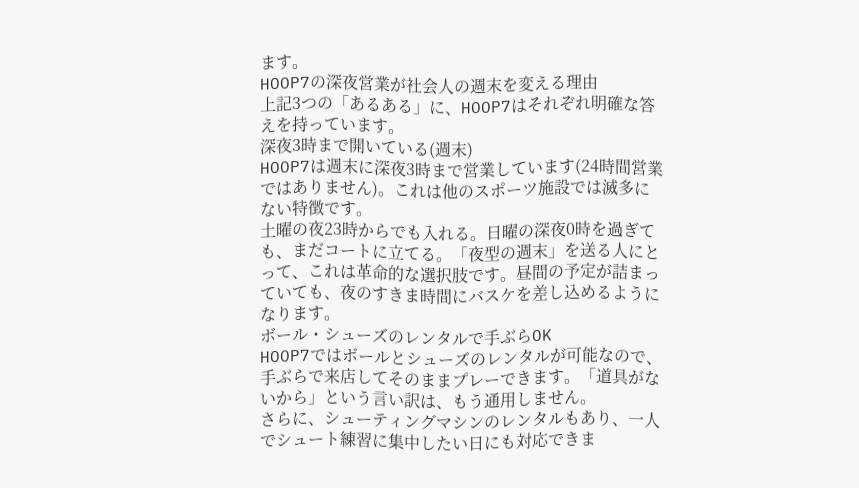ます。
HOOP7の深夜営業が社会人の週末を変える理由
上記3つの「あるある」に、HOOP7はそれぞれ明確な答えを持っています。
深夜3時まで開いている(週末)
HOOP7は週末に深夜3時まで営業しています(24時間営業ではありません)。これは他のスポーツ施設では滅多にない特徴です。
土曜の夜23時からでも入れる。日曜の深夜0時を過ぎても、まだコートに立てる。「夜型の週末」を送る人にとって、これは革命的な選択肢です。昼間の予定が詰まっていても、夜のすきま時間にバスケを差し込めるようになります。
ボール・シューズのレンタルで手ぶらOK
HOOP7ではボールとシューズのレンタルが可能なので、手ぶらで来店してそのままプレーできます。「道具がないから」という言い訳は、もう通用しません。
さらに、シューティングマシンのレンタルもあり、一人でシュート練習に集中したい日にも対応できま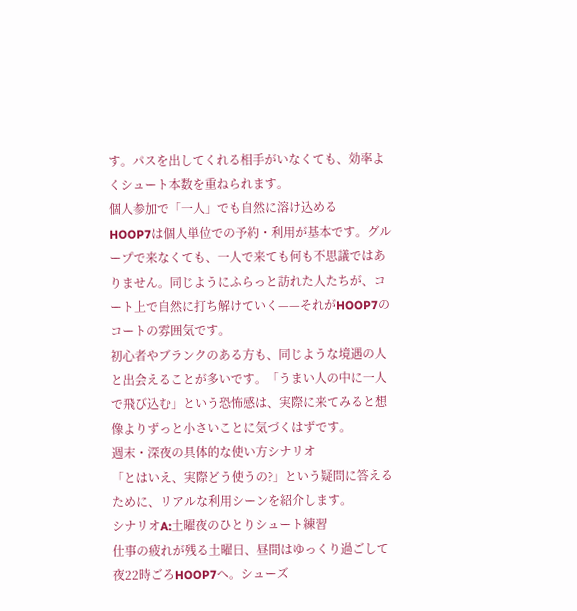す。パスを出してくれる相手がいなくても、効率よくシュート本数を重ねられます。
個人参加で「一人」でも自然に溶け込める
HOOP7は個人単位での予約・利用が基本です。グループで来なくても、一人で来ても何も不思議ではありません。同じようにふらっと訪れた人たちが、コート上で自然に打ち解けていく——それがHOOP7のコートの雰囲気です。
初心者やブランクのある方も、同じような境遇の人と出会えることが多いです。「うまい人の中に一人で飛び込む」という恐怖感は、実際に来てみると想像よりずっと小さいことに気づくはずです。
週末・深夜の具体的な使い方シナリオ
「とはいえ、実際どう使うの?」という疑問に答えるために、リアルな利用シーンを紹介します。
シナリオA:土曜夜のひとりシュート練習
仕事の疲れが残る土曜日、昼間はゆっくり過ごして夜22時ごろHOOP7へ。シューズ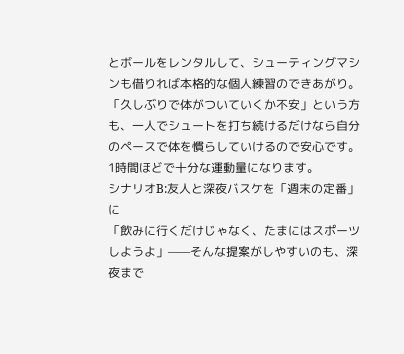とボールをレンタルして、シューティングマシンも借りれば本格的な個人練習のできあがり。
「久しぶりで体がついていくか不安」という方も、一人でシュートを打ち続けるだけなら自分のペースで体を慣らしていけるので安心です。1時間ほどで十分な運動量になります。
シナリオB:友人と深夜バスケを「週末の定番」に
「飲みに行くだけじゃなく、たまにはスポーツしようよ」——そんな提案がしやすいのも、深夜まで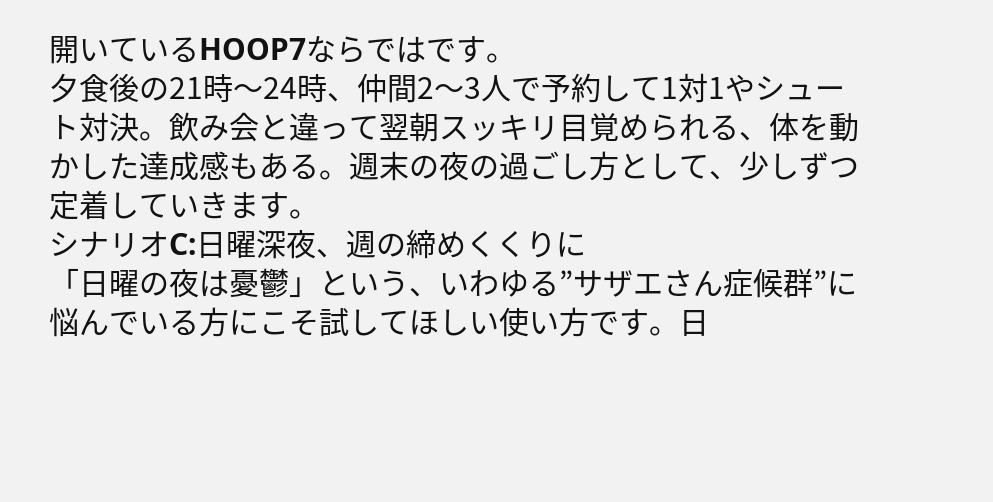開いているHOOP7ならではです。
夕食後の21時〜24時、仲間2〜3人で予約して1対1やシュート対決。飲み会と違って翌朝スッキリ目覚められる、体を動かした達成感もある。週末の夜の過ごし方として、少しずつ定着していきます。
シナリオC:日曜深夜、週の締めくくりに
「日曜の夜は憂鬱」という、いわゆる”サザエさん症候群”に悩んでいる方にこそ試してほしい使い方です。日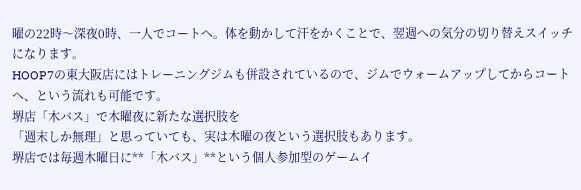曜の22時〜深夜0時、一人でコートへ。体を動かして汗をかくことで、翌週への気分の切り替えスイッチになります。
HOOP7の東大阪店にはトレーニングジムも併設されているので、ジムでウォームアップしてからコートへ、という流れも可能です。
堺店「木バス」で木曜夜に新たな選択肢を
「週末しか無理」と思っていても、実は木曜の夜という選択肢もあります。
堺店では毎週木曜日に**「木バス」**という個人参加型のゲームイ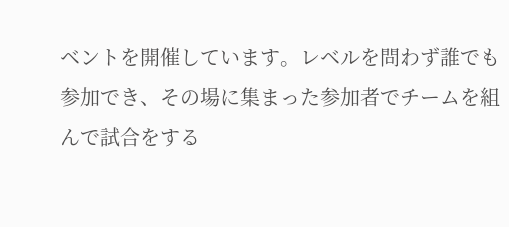ベントを開催しています。レベルを問わず誰でも参加でき、その場に集まった参加者でチームを組んで試合をする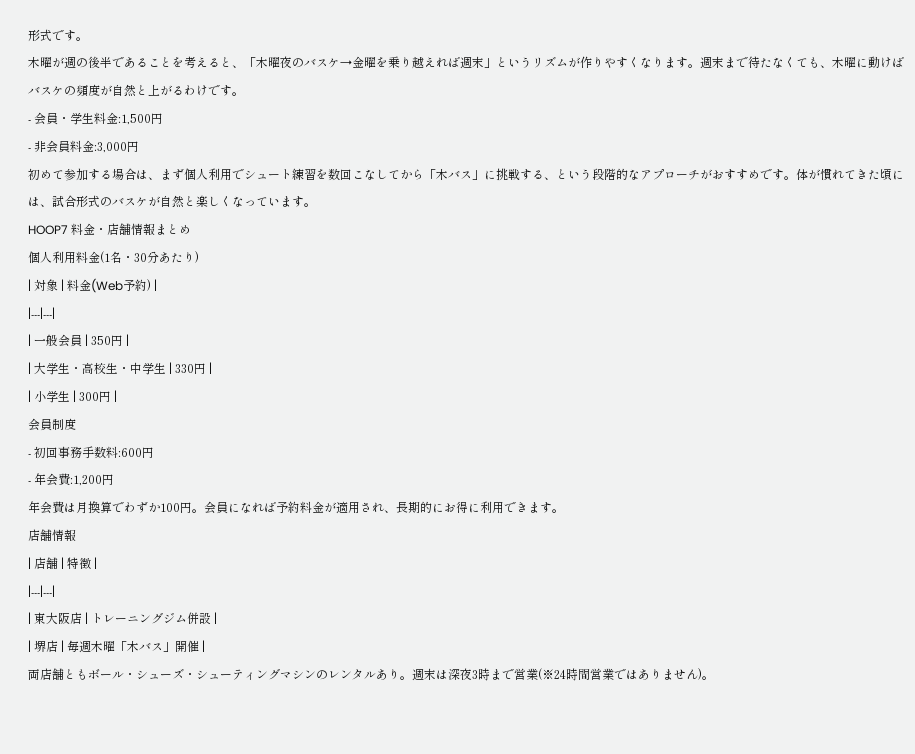形式です。
木曜が週の後半であることを考えると、「木曜夜のバスケ→金曜を乗り越えれば週末」というリズムが作りやすくなります。週末まで待たなくても、木曜に動けばバスケの頻度が自然と上がるわけです。
- 会員・学生料金:1,500円
- 非会員料金:3,000円
初めて参加する場合は、まず個人利用でシュート練習を数回こなしてから「木バス」に挑戦する、という段階的なアプローチがおすすめです。体が慣れてきた頃には、試合形式のバスケが自然と楽しくなっています。
HOOP7 料金・店舗情報まとめ
個人利用料金(1名・30分あたり)
| 対象 | 料金(Web予約) |
|---|---|
| 一般会員 | 350円 |
| 大学生・高校生・中学生 | 330円 |
| 小学生 | 300円 |
会員制度
- 初回事務手数料:600円
- 年会費:1,200円
年会費は月換算でわずか100円。会員になれば予約料金が適用され、長期的にお得に利用できます。
店舗情報
| 店舗 | 特徴 |
|---|---|
| 東大阪店 | トレーニングジム併設 |
| 堺店 | 毎週木曜「木バス」開催 |
両店舗ともボール・シューズ・シューティングマシンのレンタルあり。週末は深夜3時まで営業(※24時間営業ではありません)。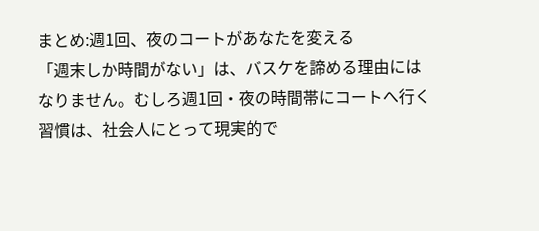まとめ:週1回、夜のコートがあなたを変える
「週末しか時間がない」は、バスケを諦める理由にはなりません。むしろ週1回・夜の時間帯にコートへ行く習慣は、社会人にとって現実的で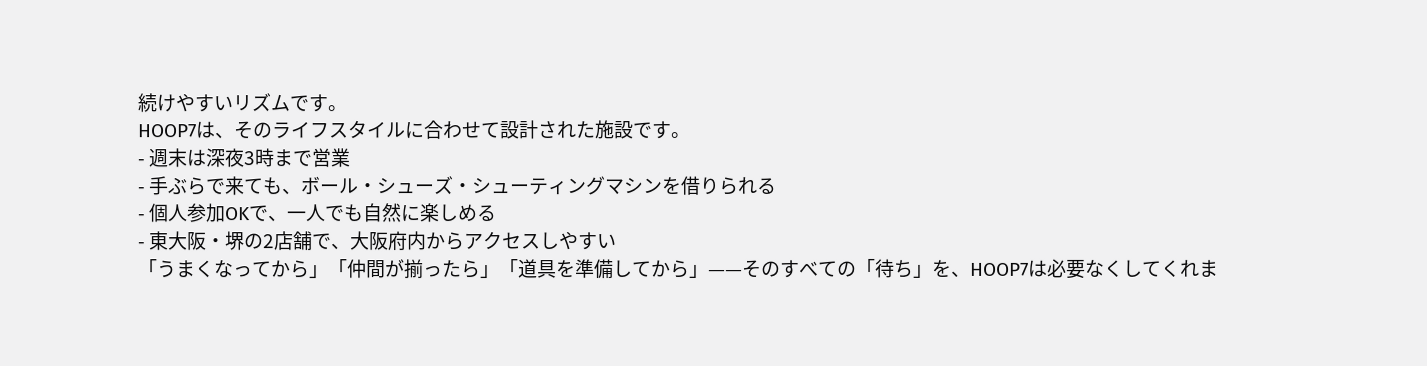続けやすいリズムです。
HOOP7は、そのライフスタイルに合わせて設計された施設です。
- 週末は深夜3時まで営業
- 手ぶらで来ても、ボール・シューズ・シューティングマシンを借りられる
- 個人参加OKで、一人でも自然に楽しめる
- 東大阪・堺の2店舗で、大阪府内からアクセスしやすい
「うまくなってから」「仲間が揃ったら」「道具を準備してから」——そのすべての「待ち」を、HOOP7は必要なくしてくれま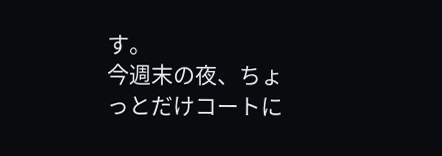す。
今週末の夜、ちょっとだけコートに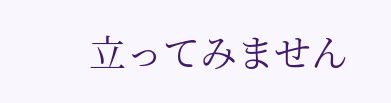立ってみません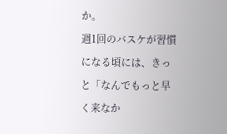か。
週1回のバスケが習慣になる頃には、きっと「なんでもっと早く来なか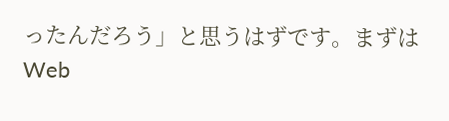ったんだろう」と思うはずです。まずはWeb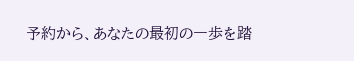予約から、あなたの最初の一歩を踏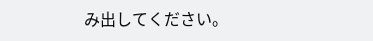み出してください。